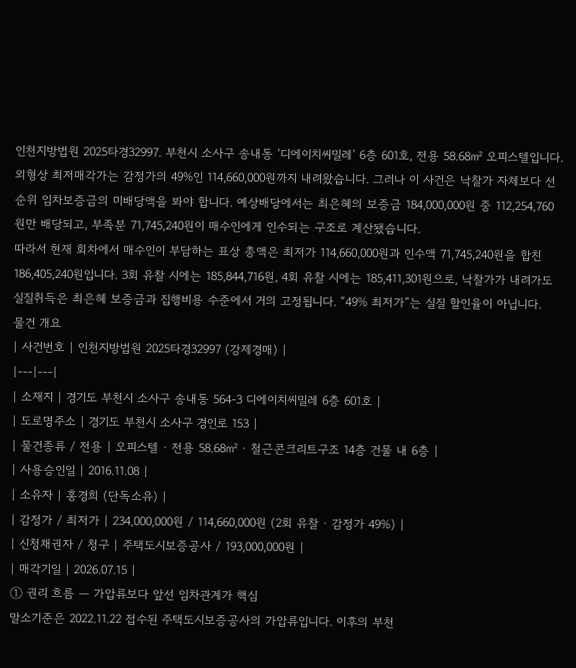인천지방법원 2025타경32997. 부천시 소사구 송내동 ‘디에이치씨밀레’ 6층 601호, 전용 58.68㎡ 오피스텔입니다. 외형상 최저매각가는 감정가의 49%인 114,660,000원까지 내려왔습니다. 그러나 이 사건은 낙찰가 자체보다 선순위 임차보증금의 미배당액을 봐야 합니다. 예상배당에서는 최은혜의 보증금 184,000,000원 중 112,254,760원만 배당되고, 부족분 71,745,240원이 매수인에게 인수되는 구조로 계산됐습니다.
따라서 현재 회차에서 매수인이 부담하는 표상 총액은 최저가 114,660,000원과 인수액 71,745,240원을 합친 186,405,240원입니다. 3회 유찰 시에는 185,844,716원, 4회 유찰 시에는 185,411,301원으로, 낙찰가가 내려가도 실질취득은 최은혜 보증금과 집행비용 수준에서 거의 고정됩니다. “49% 최저가”는 실질 할인율이 아닙니다.
물건 개요
| 사건번호 | 인천지방법원 2025타경32997 (강제경매) |
|---|---|
| 소재지 | 경기도 부천시 소사구 송내동 564-3 디에이치씨밀레 6층 601호 |
| 도로명주소 | 경기도 부천시 소사구 경인로 153 |
| 물건종류 / 전용 | 오피스텔 · 전용 58.68㎡ · 철근콘크리트구조 14층 건물 내 6층 |
| 사용승인일 | 2016.11.08 |
| 소유자 | 홍경희 (단독소유) |
| 감정가 / 최저가 | 234,000,000원 / 114,660,000원 (2회 유찰 · 감정가 49%) |
| 신청채권자 / 청구 | 주택도시보증공사 / 193,000,000원 |
| 매각기일 | 2026.07.15 |
① 권리 흐름 — 가압류보다 앞선 임차관계가 핵심
말소기준은 2022.11.22 접수된 주택도시보증공사의 가압류입니다. 이후의 부천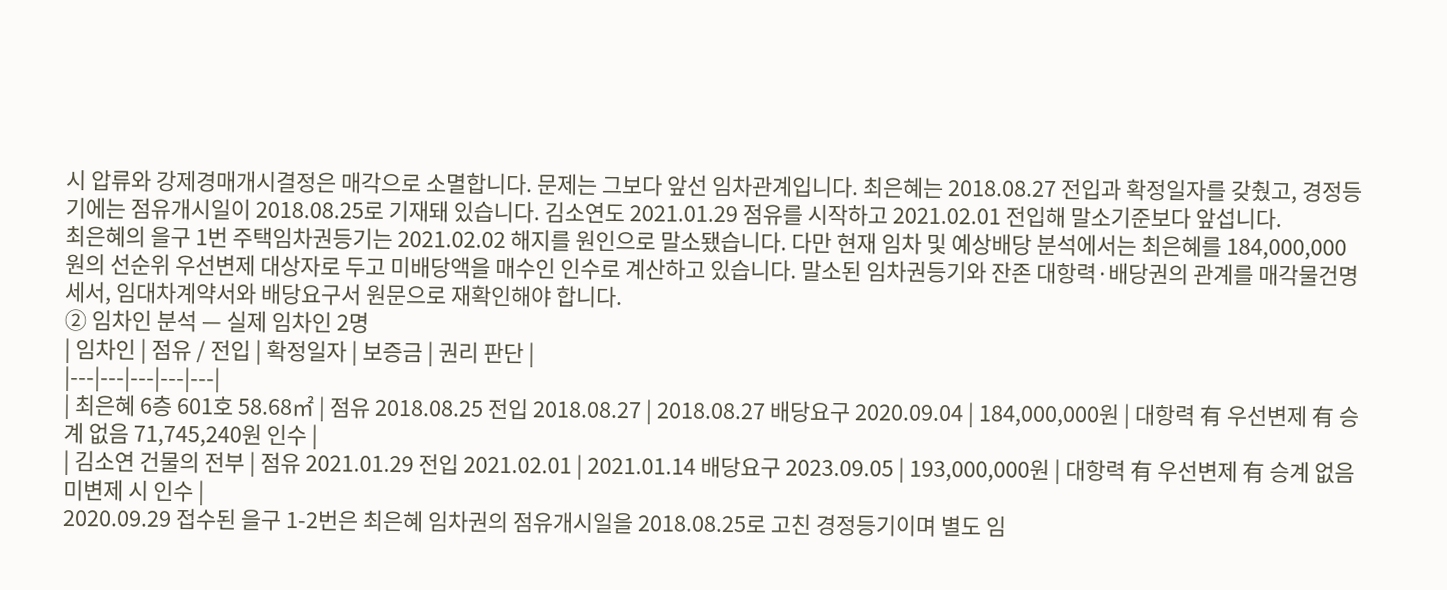시 압류와 강제경매개시결정은 매각으로 소멸합니다. 문제는 그보다 앞선 임차관계입니다. 최은혜는 2018.08.27 전입과 확정일자를 갖췄고, 경정등기에는 점유개시일이 2018.08.25로 기재돼 있습니다. 김소연도 2021.01.29 점유를 시작하고 2021.02.01 전입해 말소기준보다 앞섭니다.
최은혜의 을구 1번 주택임차권등기는 2021.02.02 해지를 원인으로 말소됐습니다. 다만 현재 임차 및 예상배당 분석에서는 최은혜를 184,000,000원의 선순위 우선변제 대상자로 두고 미배당액을 매수인 인수로 계산하고 있습니다. 말소된 임차권등기와 잔존 대항력·배당권의 관계를 매각물건명세서, 임대차계약서와 배당요구서 원문으로 재확인해야 합니다.
② 임차인 분석 — 실제 임차인 2명
| 임차인 | 점유 / 전입 | 확정일자 | 보증금 | 권리 판단 |
|---|---|---|---|---|
| 최은혜 6층 601호 58.68㎡ | 점유 2018.08.25 전입 2018.08.27 | 2018.08.27 배당요구 2020.09.04 | 184,000,000원 | 대항력 有 우선변제 有 승계 없음 71,745,240원 인수 |
| 김소연 건물의 전부 | 점유 2021.01.29 전입 2021.02.01 | 2021.01.14 배당요구 2023.09.05 | 193,000,000원 | 대항력 有 우선변제 有 승계 없음 미변제 시 인수 |
2020.09.29 접수된 을구 1-2번은 최은혜 임차권의 점유개시일을 2018.08.25로 고친 경정등기이며 별도 임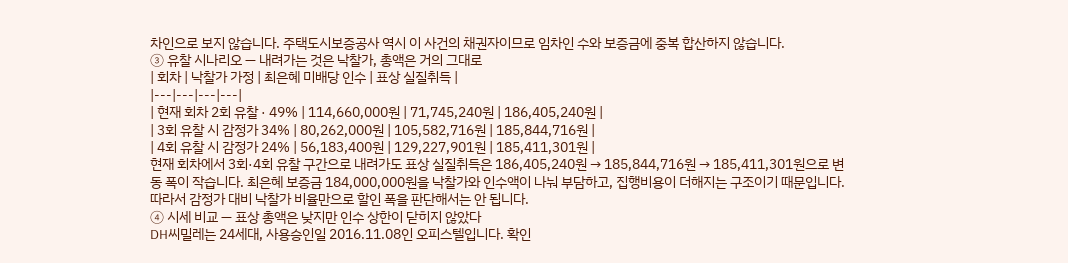차인으로 보지 않습니다. 주택도시보증공사 역시 이 사건의 채권자이므로 임차인 수와 보증금에 중복 합산하지 않습니다.
③ 유찰 시나리오 — 내려가는 것은 낙찰가, 총액은 거의 그대로
| 회차 | 낙찰가 가정 | 최은혜 미배당 인수 | 표상 실질취득 |
|---|---|---|---|
| 현재 회차 2회 유찰 · 49% | 114,660,000원 | 71,745,240원 | 186,405,240원 |
| 3회 유찰 시 감정가 34% | 80,262,000원 | 105,582,716원 | 185,844,716원 |
| 4회 유찰 시 감정가 24% | 56,183,400원 | 129,227,901원 | 185,411,301원 |
현재 회차에서 3회·4회 유찰 구간으로 내려가도 표상 실질취득은 186,405,240원 → 185,844,716원 → 185,411,301원으로 변동 폭이 작습니다. 최은혜 보증금 184,000,000원을 낙찰가와 인수액이 나눠 부담하고, 집행비용이 더해지는 구조이기 때문입니다. 따라서 감정가 대비 낙찰가 비율만으로 할인 폭을 판단해서는 안 됩니다.
④ 시세 비교 — 표상 총액은 낮지만 인수 상한이 닫히지 않았다
DH씨밀레는 24세대, 사용승인일 2016.11.08인 오피스텔입니다. 확인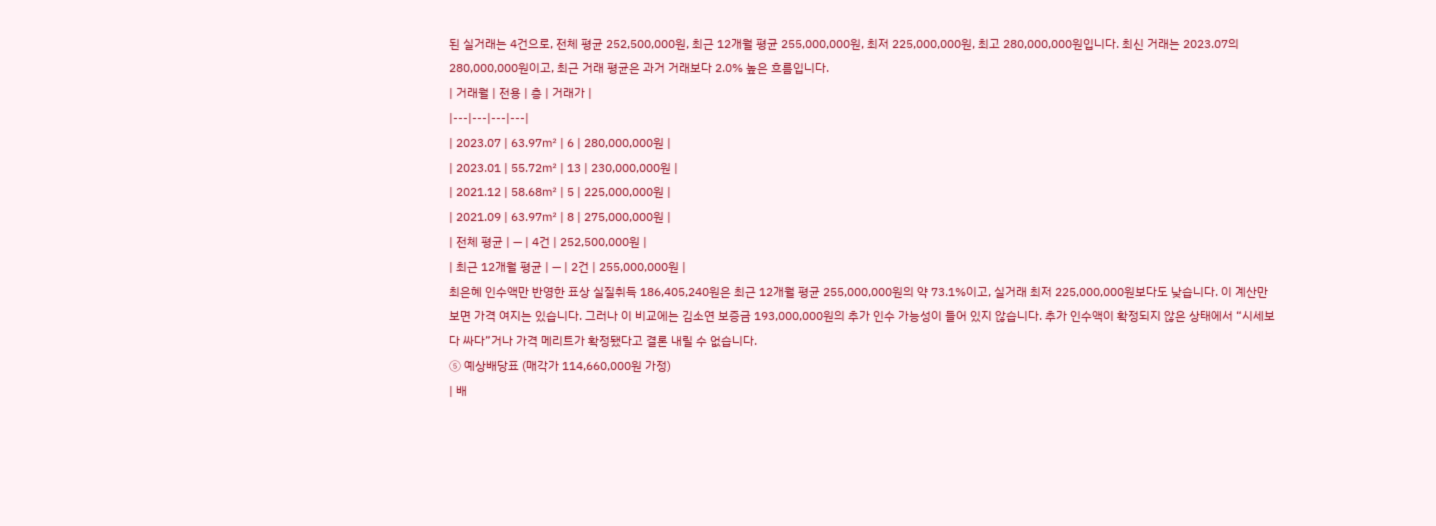된 실거래는 4건으로, 전체 평균 252,500,000원, 최근 12개월 평균 255,000,000원, 최저 225,000,000원, 최고 280,000,000원입니다. 최신 거래는 2023.07의 280,000,000원이고, 최근 거래 평균은 과거 거래보다 2.0% 높은 흐름입니다.
| 거래월 | 전용 | 층 | 거래가 |
|---|---|---|---|
| 2023.07 | 63.97㎡ | 6 | 280,000,000원 |
| 2023.01 | 55.72㎡ | 13 | 230,000,000원 |
| 2021.12 | 58.68㎡ | 5 | 225,000,000원 |
| 2021.09 | 63.97㎡ | 8 | 275,000,000원 |
| 전체 평균 | — | 4건 | 252,500,000원 |
| 최근 12개월 평균 | — | 2건 | 255,000,000원 |
최은혜 인수액만 반영한 표상 실질취득 186,405,240원은 최근 12개월 평균 255,000,000원의 약 73.1%이고, 실거래 최저 225,000,000원보다도 낮습니다. 이 계산만 보면 가격 여지는 있습니다. 그러나 이 비교에는 김소연 보증금 193,000,000원의 추가 인수 가능성이 들어 있지 않습니다. 추가 인수액이 확정되지 않은 상태에서 “시세보다 싸다”거나 가격 메리트가 확정됐다고 결론 내릴 수 없습니다.
⑤ 예상배당표 (매각가 114,660,000원 가정)
| 배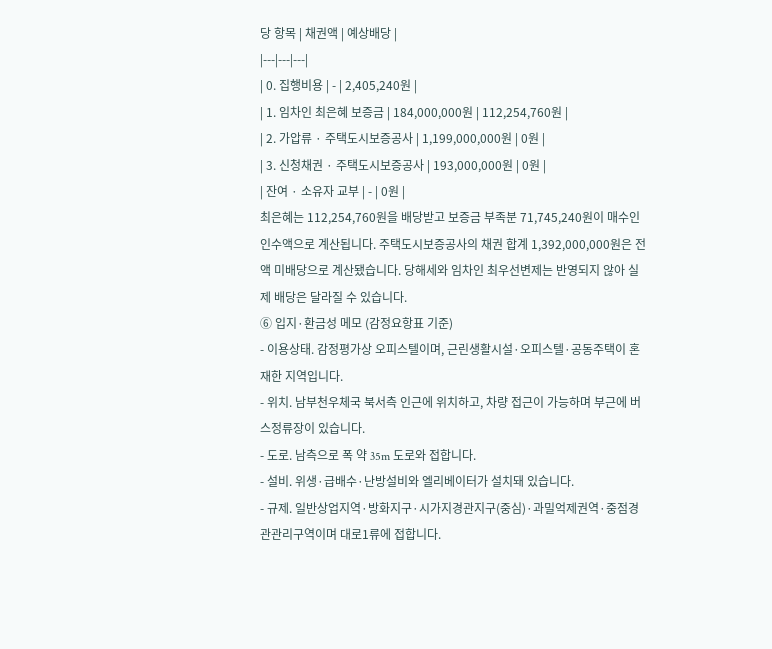당 항목 | 채권액 | 예상배당 |
|---|---|---|
| 0. 집행비용 | - | 2,405,240원 |
| 1. 임차인 최은혜 보증금 | 184,000,000원 | 112,254,760원 |
| 2. 가압류 · 주택도시보증공사 | 1,199,000,000원 | 0원 |
| 3. 신청채권 · 주택도시보증공사 | 193,000,000원 | 0원 |
| 잔여 · 소유자 교부 | - | 0원 |
최은혜는 112,254,760원을 배당받고 보증금 부족분 71,745,240원이 매수인 인수액으로 계산됩니다. 주택도시보증공사의 채권 합계 1,392,000,000원은 전액 미배당으로 계산됐습니다. 당해세와 임차인 최우선변제는 반영되지 않아 실제 배당은 달라질 수 있습니다.
⑥ 입지·환금성 메모 (감정요항표 기준)
- 이용상태. 감정평가상 오피스텔이며, 근린생활시설·오피스텔·공동주택이 혼재한 지역입니다.
- 위치. 남부천우체국 북서측 인근에 위치하고, 차량 접근이 가능하며 부근에 버스정류장이 있습니다.
- 도로. 남측으로 폭 약 35m 도로와 접합니다.
- 설비. 위생·급배수·난방설비와 엘리베이터가 설치돼 있습니다.
- 규제. 일반상업지역·방화지구·시가지경관지구(중심)·과밀억제권역·중점경관관리구역이며 대로1류에 접합니다.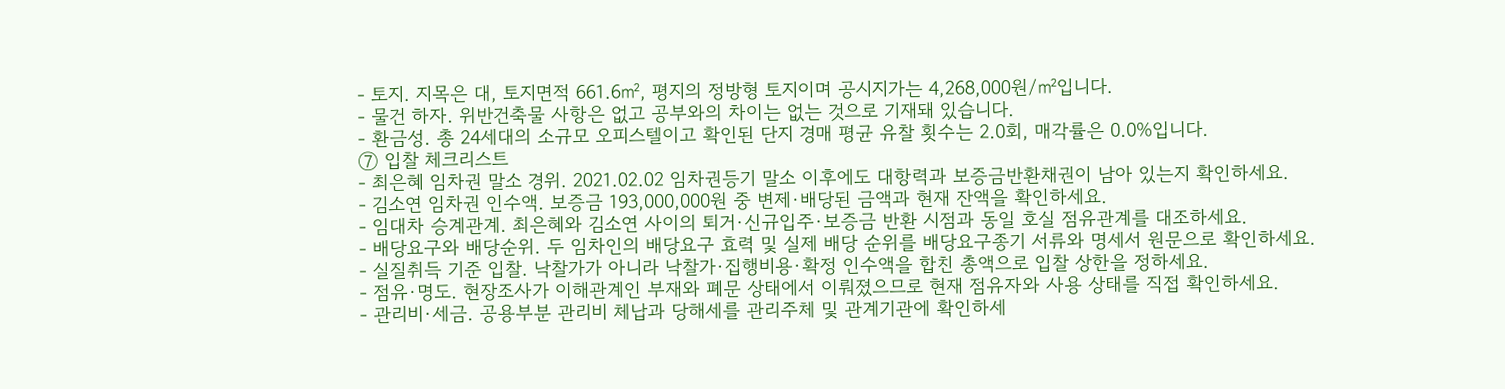- 토지. 지목은 대, 토지면적 661.6㎡, 평지의 정방형 토지이며 공시지가는 4,268,000원/㎡입니다.
- 물건 하자. 위반건축물 사항은 없고 공부와의 차이는 없는 것으로 기재돼 있습니다.
- 환금성. 총 24세대의 소규모 오피스텔이고 확인된 단지 경매 평균 유찰 횟수는 2.0회, 매각률은 0.0%입니다.
⑦ 입찰 체크리스트
- 최은혜 임차권 말소 경위. 2021.02.02 임차권등기 말소 이후에도 대항력과 보증금반환채권이 남아 있는지 확인하세요.
- 김소연 임차권 인수액. 보증금 193,000,000원 중 변제·배당된 금액과 현재 잔액을 확인하세요.
- 임대차 승계관계. 최은혜와 김소연 사이의 퇴거·신규입주·보증금 반환 시점과 동일 호실 점유관계를 대조하세요.
- 배당요구와 배당순위. 두 임차인의 배당요구 효력 및 실제 배당 순위를 배당요구종기 서류와 명세서 원문으로 확인하세요.
- 실질취득 기준 입찰. 낙찰가가 아니라 낙찰가·집행비용·확정 인수액을 합친 총액으로 입찰 상한을 정하세요.
- 점유·명도. 현장조사가 이해관계인 부재와 폐문 상태에서 이뤄졌으므로 현재 점유자와 사용 상태를 직접 확인하세요.
- 관리비·세금. 공용부분 관리비 체납과 당해세를 관리주체 및 관계기관에 확인하세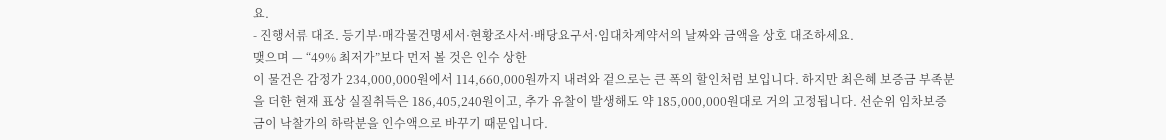요.
- 진행서류 대조. 등기부·매각물건명세서·현황조사서·배당요구서·임대차계약서의 날짜와 금액을 상호 대조하세요.
맺으며 — “49% 최저가”보다 먼저 볼 것은 인수 상한
이 물건은 감정가 234,000,000원에서 114,660,000원까지 내려와 겉으로는 큰 폭의 할인처럼 보입니다. 하지만 최은혜 보증금 부족분을 더한 현재 표상 실질취득은 186,405,240원이고, 추가 유찰이 발생해도 약 185,000,000원대로 거의 고정됩니다. 선순위 임차보증금이 낙찰가의 하락분을 인수액으로 바꾸기 때문입니다.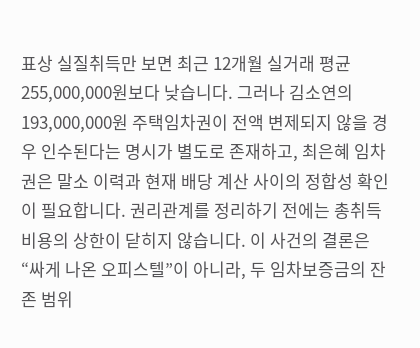표상 실질취득만 보면 최근 12개월 실거래 평균 255,000,000원보다 낮습니다. 그러나 김소연의 193,000,000원 주택임차권이 전액 변제되지 않을 경우 인수된다는 명시가 별도로 존재하고, 최은혜 임차권은 말소 이력과 현재 배당 계산 사이의 정합성 확인이 필요합니다. 권리관계를 정리하기 전에는 총취득비용의 상한이 닫히지 않습니다. 이 사건의 결론은 “싸게 나온 오피스텔”이 아니라, 두 임차보증금의 잔존 범위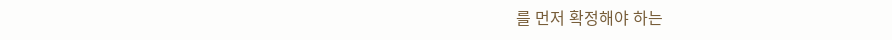를 먼저 확정해야 하는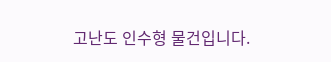고난도 인수형 물건입니다.